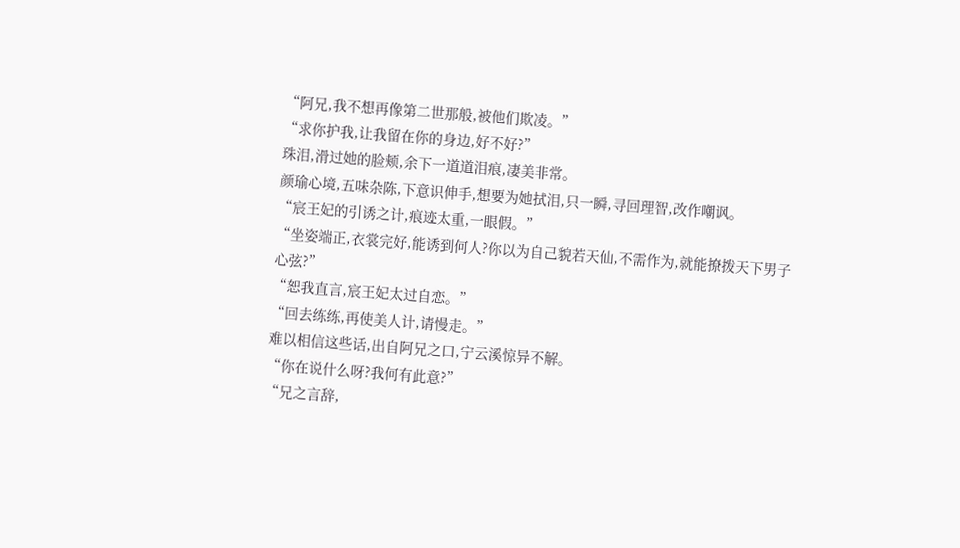“阿兄,我不想再像第二世那般,被他们欺凌。”
“求你护我,让我留在你的身边,好不好?”
珠泪,滑过她的脸颊,余下一道道泪痕,凄美非常。
颜瑜心境,五味杂陈,下意识伸手,想要为她拭泪,只一瞬,寻回理智,改作嘲讽。
“宸王妃的引诱之计,痕迹太重,一眼假。”
“坐姿端正,衣裳完好,能诱到何人?你以为自己貌若天仙,不需作为,就能撩拨天下男子心弦?”
“恕我直言,宸王妃太过自恋。”
“回去练练,再使美人计,请慢走。”
难以相信这些话,出自阿兄之口,宁云溪惊异不解。
“你在说什么呀?我何有此意?”
“兄之言辞,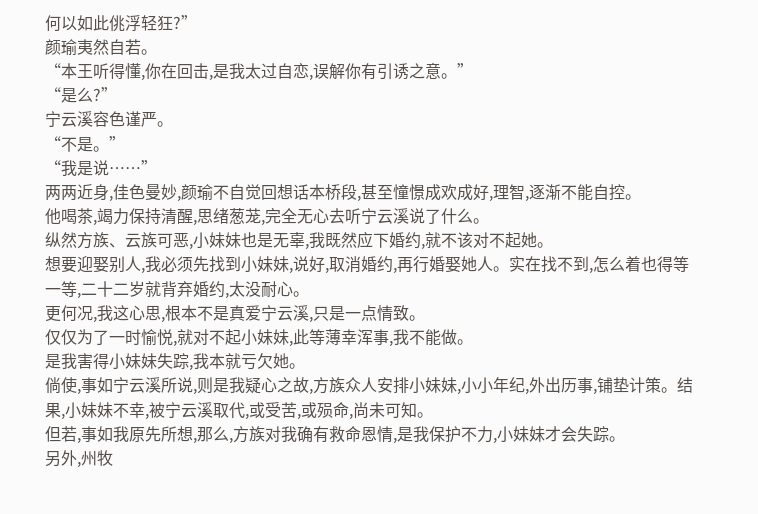何以如此佻浮轻狂?”
颜瑜夷然自若。
“本王听得懂,你在回击,是我太过自恋,误解你有引诱之意。”
“是么?”
宁云溪容色谨严。
“不是。”
“我是说……”
两两近身,佳色曼妙,颜瑜不自觉回想话本桥段,甚至憧憬成欢成好,理智,逐渐不能自控。
他喝茶,竭力保持清醒,思绪葱茏,完全无心去听宁云溪说了什么。
纵然方族、云族可恶,小妹妹也是无辜,我既然应下婚约,就不该对不起她。
想要迎娶别人,我必须先找到小妹妹,说好,取消婚约,再行婚娶她人。实在找不到,怎么着也得等一等,二十二岁就背弃婚约,太没耐心。
更何况,我这心思,根本不是真爱宁云溪,只是一点情致。
仅仅为了一时愉悦,就对不起小妹妹,此等薄幸浑事,我不能做。
是我害得小妹妹失踪,我本就亏欠她。
倘使,事如宁云溪所说,则是我疑心之故,方族众人安排小妹妹,小小年纪,外出历事,铺垫计策。结果,小妹妹不幸,被宁云溪取代,或受苦,或殒命,尚未可知。
但若,事如我原先所想,那么,方族对我确有救命恩情,是我保护不力,小妹妹才会失踪。
另外,州牧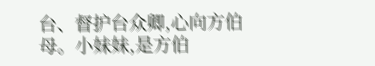台、督护台众卿,心向方伯母。小妹妹,是方伯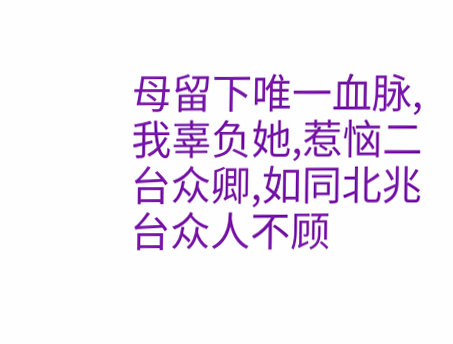母留下唯一血脉,我辜负她,惹恼二台众卿,如同北兆台众人不顾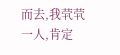而去,我茕茕一人,肯定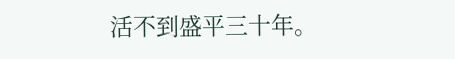活不到盛平三十年。